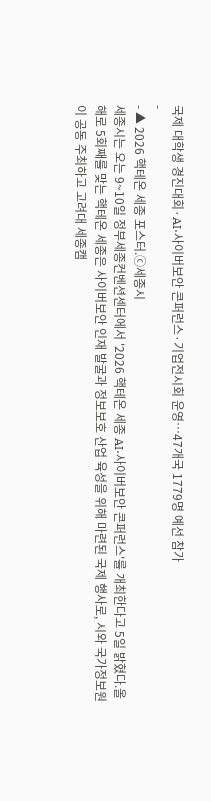국제 대학생 경진대회·AI·사이버보안 콘퍼런스·기업전시회 운영…47개국 1779명 예선 참가
-
- ▲ 2026 핵테온 세종 포스터.ⓒ세종시
세종시는 오는 9~10일 정부세종컨벤션센터에서 '2026 핵테온 세종 AI·사이버보안 콘퍼런스'를 개최한다고 5일 밝혔다.올해로 5회째를 맞는 핵테온 세종은 사이버보안 인재 발굴과 정보보호 산업 육성을 위해 마련된 국제 행사로, 시와 국가정보원이 공동 주최하고 고려대 세종캠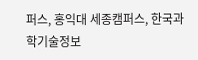퍼스, 홍익대 세종캠퍼스, 한국과학기술정보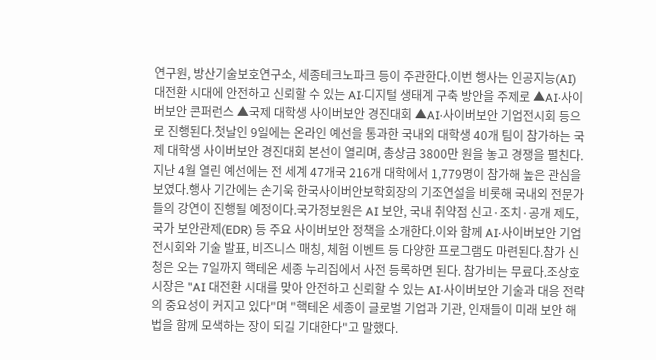연구원, 방산기술보호연구소, 세종테크노파크 등이 주관한다.이번 행사는 인공지능(AI) 대전환 시대에 안전하고 신뢰할 수 있는 AI·디지털 생태계 구축 방안을 주제로 ▲AI·사이버보안 콘퍼런스 ▲국제 대학생 사이버보안 경진대회 ▲AI·사이버보안 기업전시회 등으로 진행된다.첫날인 9일에는 온라인 예선을 통과한 국내외 대학생 40개 팀이 참가하는 국제 대학생 사이버보안 경진대회 본선이 열리며, 총상금 3800만 원을 놓고 경쟁을 펼친다.지난 4월 열린 예선에는 전 세계 47개국 216개 대학에서 1,779명이 참가해 높은 관심을 보였다.행사 기간에는 손기욱 한국사이버안보학회장의 기조연설을 비롯해 국내외 전문가들의 강연이 진행될 예정이다.국가정보원은 AI 보안, 국내 취약점 신고·조치·공개 제도, 국가 보안관제(EDR) 등 주요 사이버보안 정책을 소개한다.이와 함께 AI·사이버보안 기업전시회와 기술 발표, 비즈니스 매칭, 체험 이벤트 등 다양한 프로그램도 마련된다.참가 신청은 오는 7일까지 핵테온 세종 누리집에서 사전 등록하면 된다. 참가비는 무료다.조상호 시장은 "AI 대전환 시대를 맞아 안전하고 신뢰할 수 있는 AI·사이버보안 기술과 대응 전략의 중요성이 커지고 있다"며 "핵테온 세종이 글로벌 기업과 기관, 인재들이 미래 보안 해법을 함께 모색하는 장이 되길 기대한다"고 말했다.